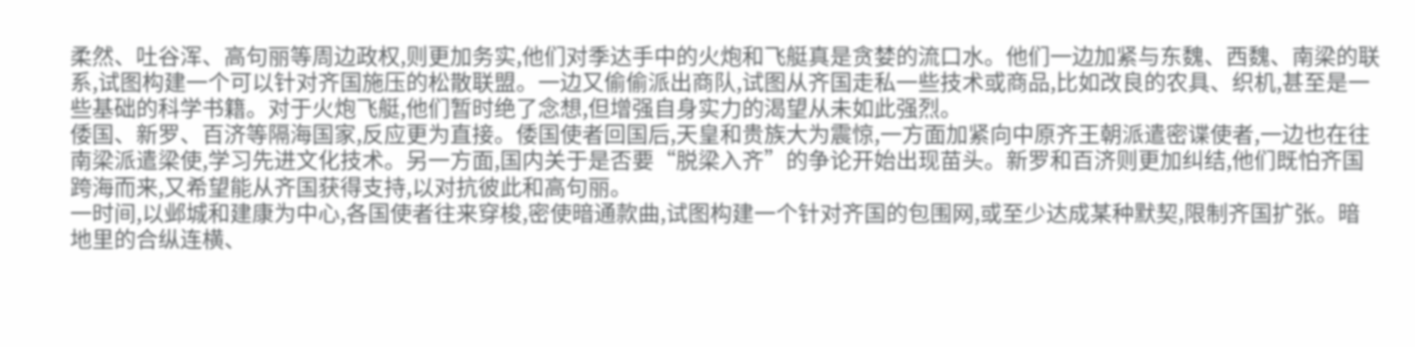柔然、吐谷浑、高句丽等周边政权,则更加务实,他们对季达手中的火炮和飞艇真是贪婪的流口水。他们一边加紧与东魏、西魏、南梁的联系,试图构建一个可以针对齐国施压的松散联盟。一边又偷偷派出商队,试图从齐国走私一些技术或商品,比如改良的农具、织机,甚至是一些基础的科学书籍。对于火炮飞艇,他们暂时绝了念想,但增强自身实力的渴望从未如此强烈。
倭国、新罗、百济等隔海国家,反应更为直接。倭国使者回国后,天皇和贵族大为震惊,一方面加紧向中原齐王朝派遣密谍使者,一边也在往南梁派遣梁使,学习先进文化技术。另一方面,国内关于是否要“脱梁入齐”的争论开始出现苗头。新罗和百济则更加纠结,他们既怕齐国跨海而来,又希望能从齐国获得支持,以对抗彼此和高句丽。
一时间,以邺城和建康为中心,各国使者往来穿梭,密使暗通款曲,试图构建一个针对齐国的包围网,或至少达成某种默契,限制齐国扩张。暗地里的合纵连横、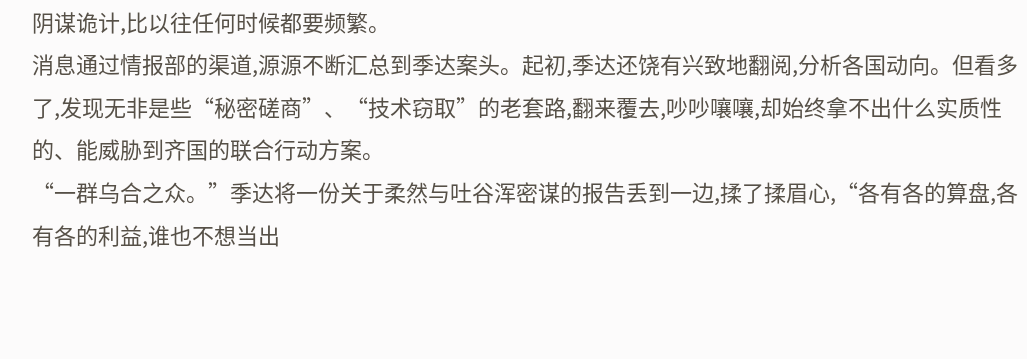阴谋诡计,比以往任何时候都要频繁。
消息通过情报部的渠道,源源不断汇总到季达案头。起初,季达还饶有兴致地翻阅,分析各国动向。但看多了,发现无非是些“秘密磋商”、“技术窃取”的老套路,翻来覆去,吵吵嚷嚷,却始终拿不出什么实质性的、能威胁到齐国的联合行动方案。
“一群乌合之众。”季达将一份关于柔然与吐谷浑密谋的报告丢到一边,揉了揉眉心,“各有各的算盘,各有各的利益,谁也不想当出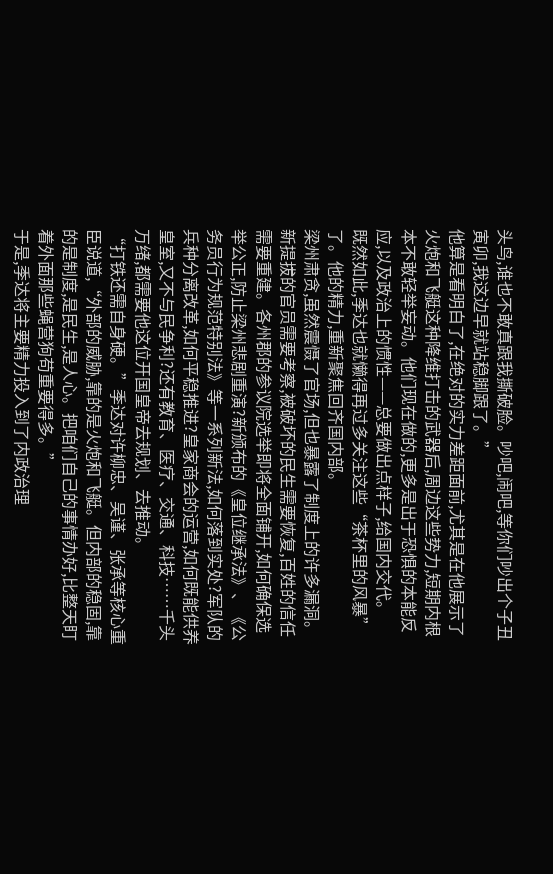头鸟,谁也不敢真跟我撕破脸。吵吧,闹吧,等你们吵出个子丑寅卯,我这边早就站稳脚跟了。”
他算是看明白了,在绝对的实力差距面前,尤其是在他展示了火炮和飞艇这种降维打击的武器后,周边这些势力,短期内根本不敢轻举妄动。他们现在做的,更多是出于恐惧的本能反应,以及政治上的惯性——总要做出点样子,给国内交代。
既然如此,季达也就懒得再过多关注这些“茶杯里的风暴”了。他的精力,重新聚焦回齐国内部。
梁州肃贪,虽然震慑了官场,但也暴露了制度上的许多漏洞。新提拔的官员需要考察,被破坏的民生需要恢复,百姓的信任需要重建。各州郡的参议院选举即将全面铺开,如何确保选举公正,防止梁州悲剧重演?新颁布的《皇位继承法》、《公务员行为规范特别法》等一系列新法,如何落到实处?军队的兵种分离改革,如何平稳推进?皇家商会的运营,如何既能供养皇室,又不与民争利?还有教育、医疗、交通、科技……千头万绪,都需要他这位开国皇帝去规划、去推动。
“打铁还需自身硬。”季达对许柳忠、吴谨、张承等核心重臣说道,“外部的威胁,靠的是火炮和飞艇。但内部的稳固,靠的是制度,是民生,是人心。把咱们自己的事情办好,比整天盯着外面那些蝇营狗苟重要得多。”
于是,季达将主要精力投入到了内政治理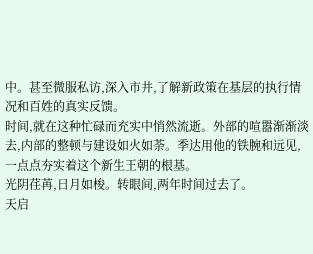中。甚至微服私访,深入市井,了解新政策在基层的执行情况和百姓的真实反馈。
时间,就在这种忙碌而充实中悄然流逝。外部的喧嚣渐渐淡去,内部的整顿与建设如火如荼。季达用他的铁腕和远见,一点点夯实着这个新生王朝的根基。
光阴荏苒,日月如梭。转眼间,两年时间过去了。
天启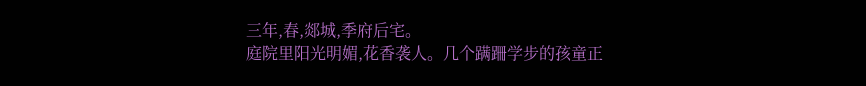三年,春,郯城,季府后宅。
庭院里阳光明媚,花香袭人。几个蹒跚学步的孩童正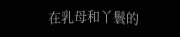在乳母和丫鬟的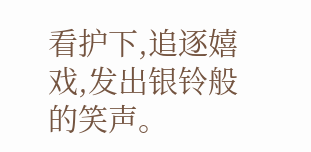看护下,追逐嬉戏,发出银铃般的笑声。